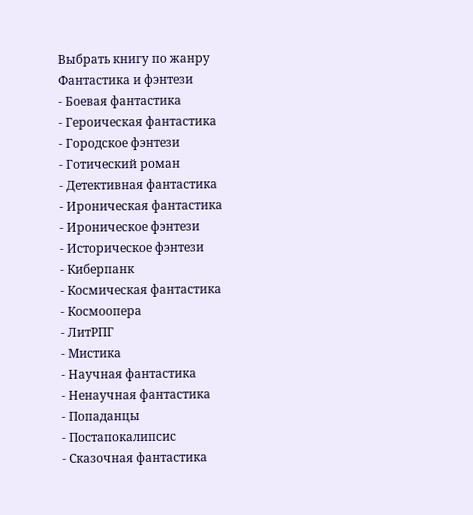Выбрать книгу по жанру
Фантастика и фэнтези
- Боевая фантастика
- Героическая фантастика
- Городское фэнтези
- Готический роман
- Детективная фантастика
- Ироническая фантастика
- Ироническое фэнтези
- Историческое фэнтези
- Киберпанк
- Космическая фантастика
- Космоопера
- ЛитРПГ
- Мистика
- Научная фантастика
- Ненаучная фантастика
- Попаданцы
- Постапокалипсис
- Сказочная фантастика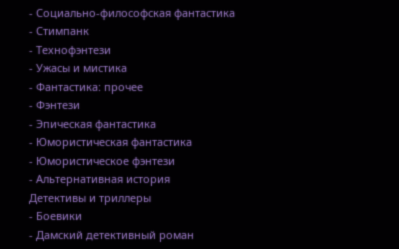- Социально-философская фантастика
- Стимпанк
- Технофэнтези
- Ужасы и мистика
- Фантастика: прочее
- Фэнтези
- Эпическая фантастика
- Юмористическая фантастика
- Юмористическое фэнтези
- Альтернативная история
Детективы и триллеры
- Боевики
- Дамский детективный роман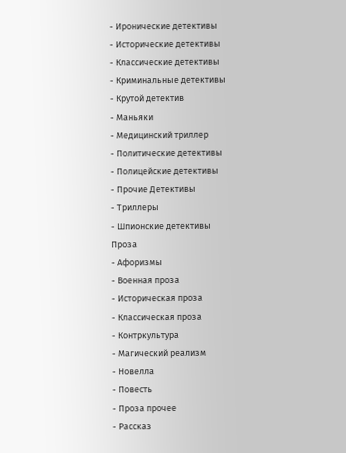- Иронические детективы
- Исторические детективы
- Классические детективы
- Криминальные детективы
- Крутой детектив
- Маньяки
- Медицинский триллер
- Политические детективы
- Полицейские детективы
- Прочие Детективы
- Триллеры
- Шпионские детективы
Проза
- Афоризмы
- Военная проза
- Историческая проза
- Классическая проза
- Контркультура
- Магический реализм
- Новелла
- Повесть
- Проза прочее
- Рассказ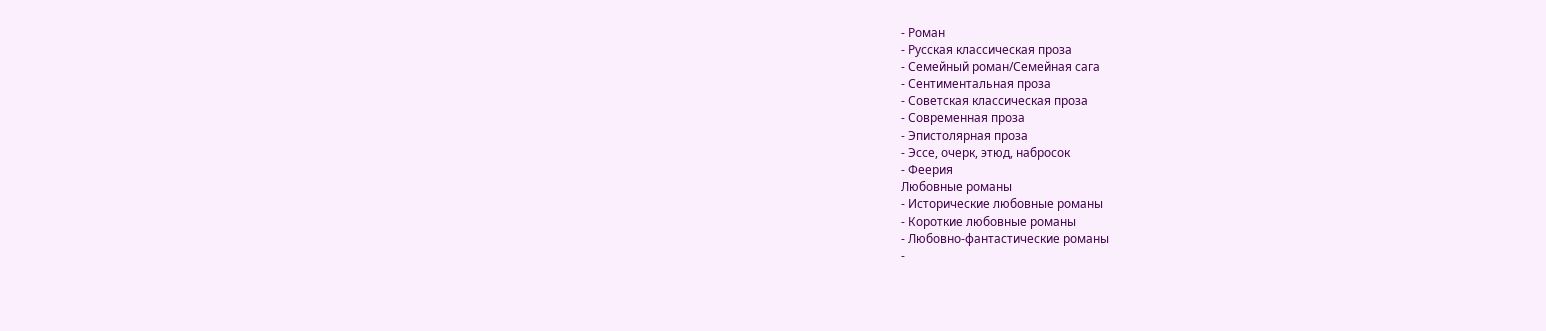- Роман
- Русская классическая проза
- Семейный роман/Семейная сага
- Сентиментальная проза
- Советская классическая проза
- Современная проза
- Эпистолярная проза
- Эссе, очерк, этюд, набросок
- Феерия
Любовные романы
- Исторические любовные романы
- Короткие любовные романы
- Любовно-фантастические романы
-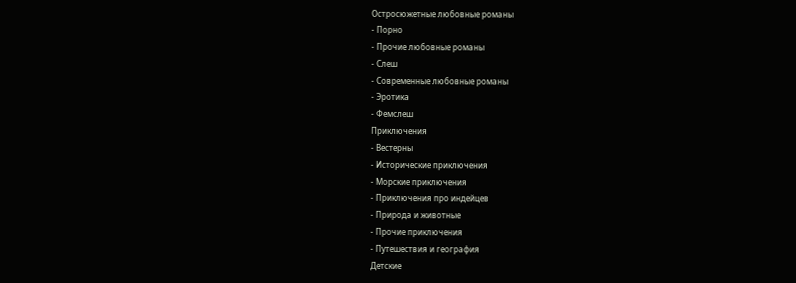Остросюжетные любовные романы
- Порно
- Прочие любовные романы
- Слеш
- Современные любовные романы
- Эротика
- Фемслеш
Приключения
- Вестерны
- Исторические приключения
- Морские приключения
- Приключения про индейцев
- Природа и животные
- Прочие приключения
- Путешествия и география
Детские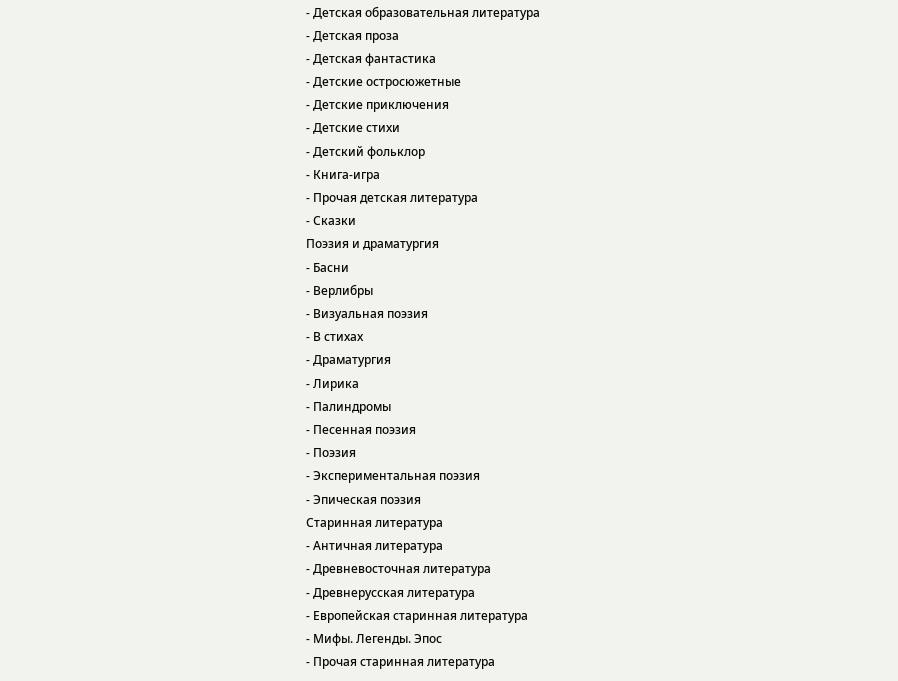- Детская образовательная литература
- Детская проза
- Детская фантастика
- Детские остросюжетные
- Детские приключения
- Детские стихи
- Детский фольклор
- Книга-игра
- Прочая детская литература
- Сказки
Поэзия и драматургия
- Басни
- Верлибры
- Визуальная поэзия
- В стихах
- Драматургия
- Лирика
- Палиндромы
- Песенная поэзия
- Поэзия
- Экспериментальная поэзия
- Эпическая поэзия
Старинная литература
- Античная литература
- Древневосточная литература
- Древнерусская литература
- Европейская старинная литература
- Мифы. Легенды. Эпос
- Прочая старинная литература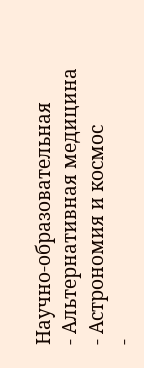Научно-образовательная
- Альтернативная медицина
- Астрономия и космос
-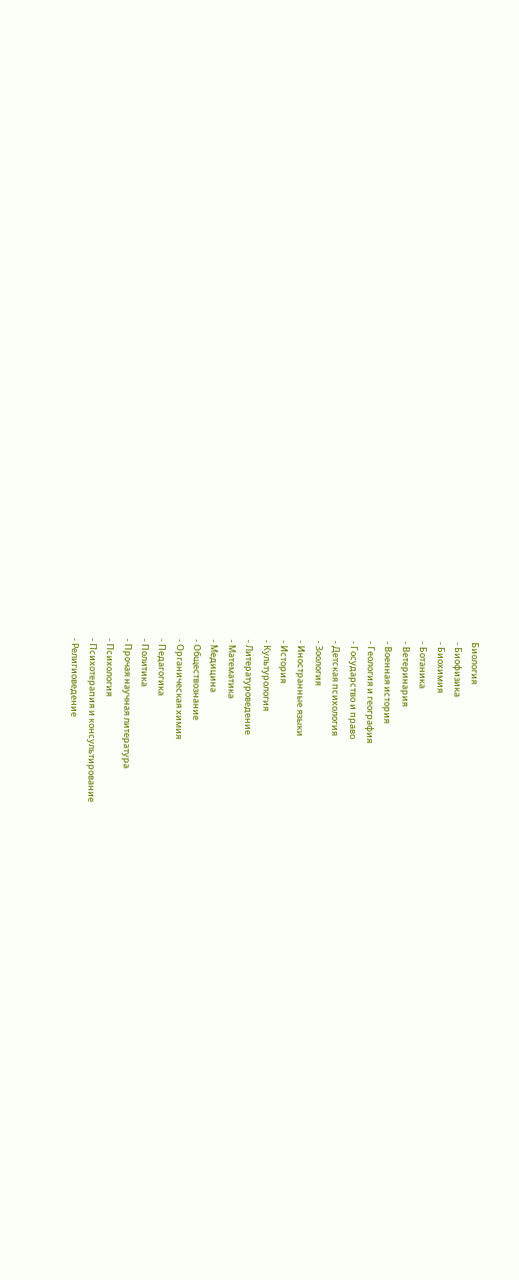Биология
- Биофизика
- Биохимия
- Ботаника
- Ветеринария
- Военная история
- Геология и география
- Государство и право
- Детская психология
- Зоология
- Иностранные языки
- История
- Культурология
- Литературоведение
- Математика
- Медицина
- Обществознание
- Органическая химия
- Педагогика
- Политика
- Прочая научная литература
- Психология
- Психотерапия и консультирование
- Религиоведение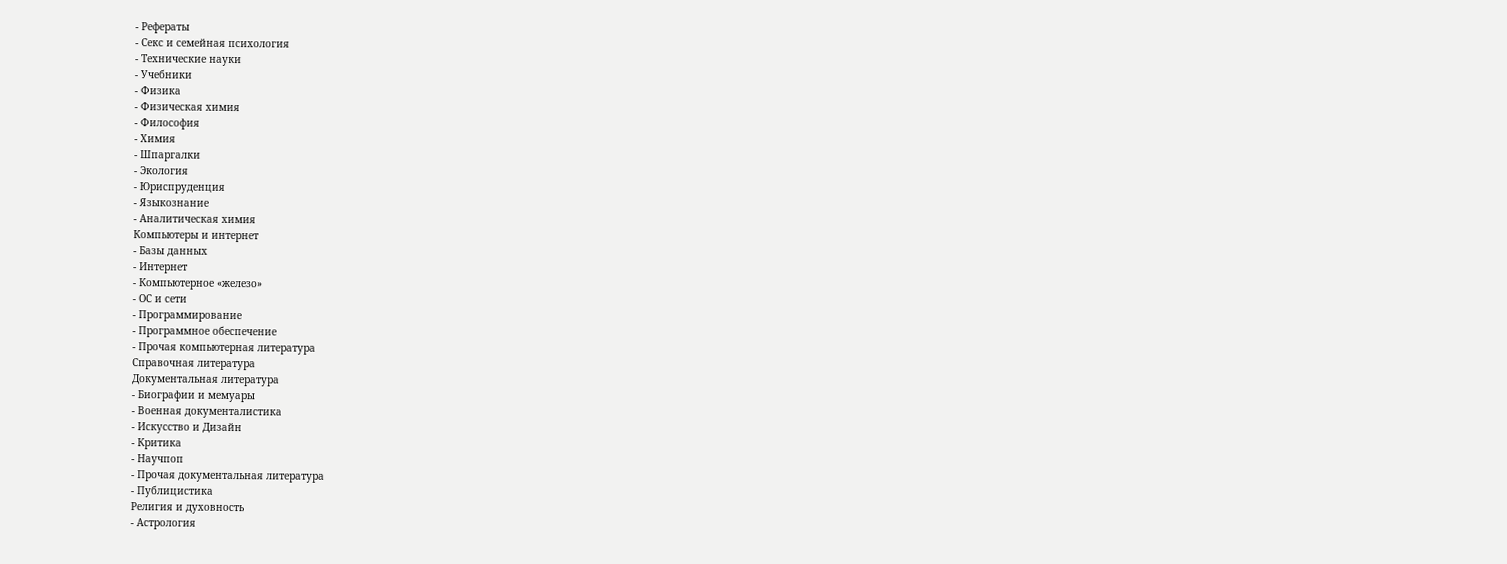- Рефераты
- Секс и семейная психология
- Технические науки
- Учебники
- Физика
- Физическая химия
- Философия
- Химия
- Шпаргалки
- Экология
- Юриспруденция
- Языкознание
- Аналитическая химия
Компьютеры и интернет
- Базы данных
- Интернет
- Компьютерное «железо»
- ОС и сети
- Программирование
- Программное обеспечение
- Прочая компьютерная литература
Справочная литература
Документальная литература
- Биографии и мемуары
- Военная документалистика
- Искусство и Дизайн
- Критика
- Научпоп
- Прочая документальная литература
- Публицистика
Религия и духовность
- Астрология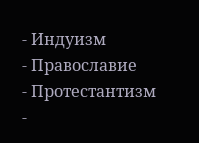- Индуизм
- Православие
- Протестантизм
-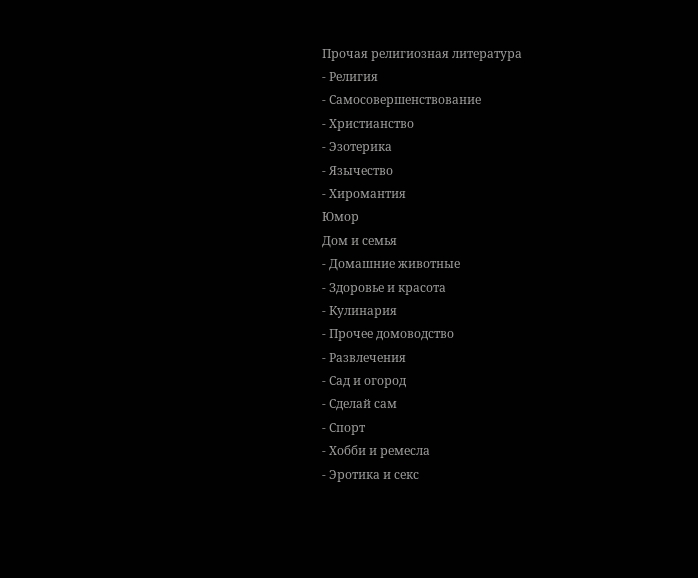Прочая религиозная литература
- Религия
- Самосовершенствование
- Христианство
- Эзотерика
- Язычество
- Хиромантия
Юмор
Дом и семья
- Домашние животные
- Здоровье и красота
- Кулинария
- Прочее домоводство
- Развлечения
- Сад и огород
- Сделай сам
- Спорт
- Хобби и ремесла
- Эротика и секс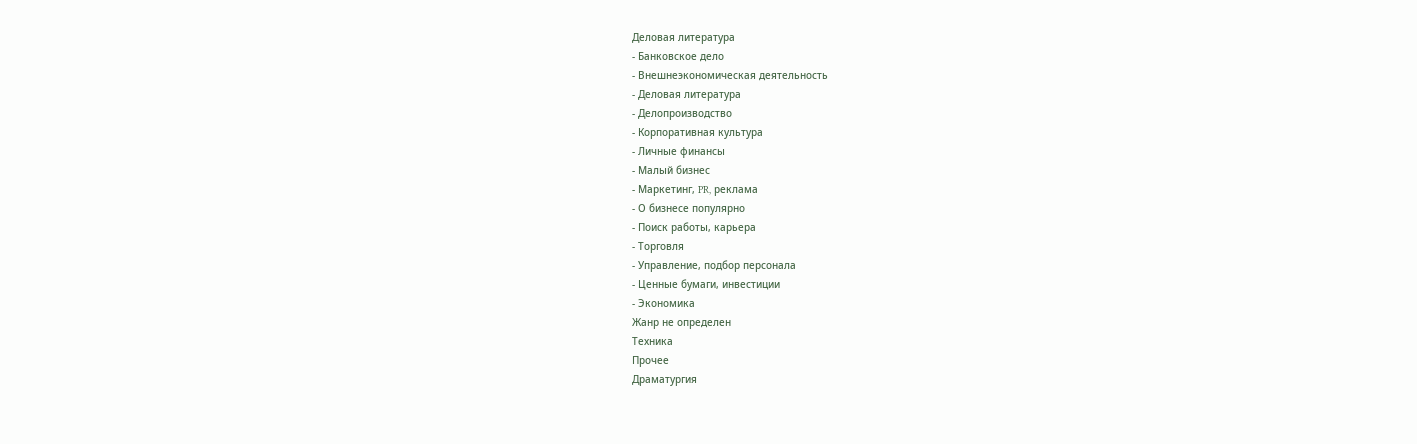Деловая литература
- Банковское дело
- Внешнеэкономическая деятельность
- Деловая литература
- Делопроизводство
- Корпоративная культура
- Личные финансы
- Малый бизнес
- Маркетинг, PR, реклама
- О бизнесе популярно
- Поиск работы, карьера
- Торговля
- Управление, подбор персонала
- Ценные бумаги, инвестиции
- Экономика
Жанр не определен
Техника
Прочее
Драматургия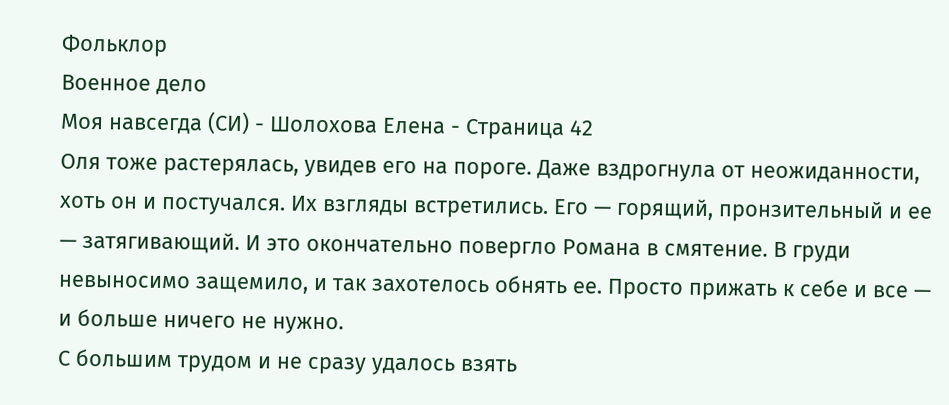Фольклор
Военное дело
Моя навсегда (СИ) - Шолохова Елена - Страница 42
Оля тоже растерялась, увидев его на пороге. Даже вздрогнула от неожиданности, хоть он и постучался. Их взгляды встретились. Его — горящий, пронзительный и ее — затягивающий. И это окончательно повергло Романа в смятение. В груди невыносимо защемило, и так захотелось обнять ее. Просто прижать к себе и все — и больше ничего не нужно.
С большим трудом и не сразу удалось взять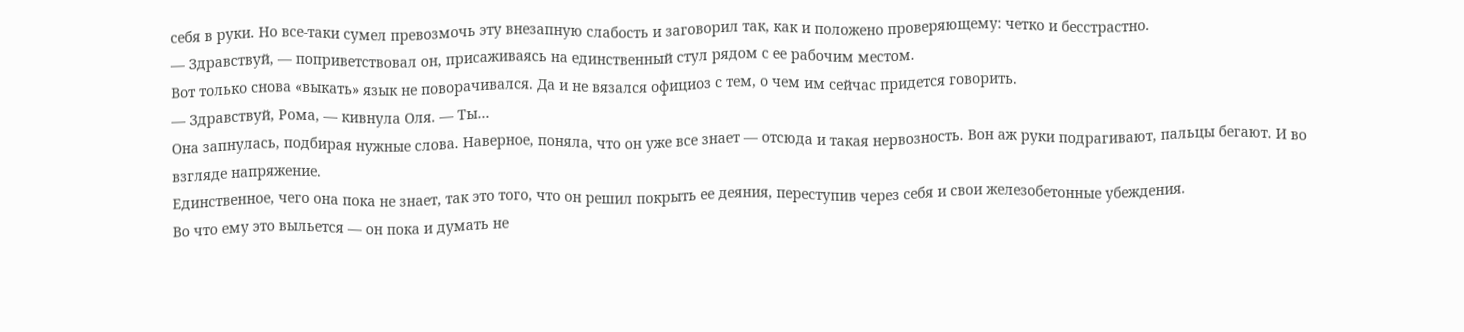себя в руки. Но все-таки сумел превозмочь эту внезапную слабость и заговорил так, как и положено проверяющему: четко и бесстрастно.
— Здравствуй, — поприветствовал он, присаживаясь на единственный стул рядом с ее рабочим местом.
Вот только снова «выкать» язык не поворачивался. Да и не вязался официоз с тем, о чем им сейчас придется говорить.
— Здравствуй, Рома, — кивнула Оля. — Ты…
Она запнулась, подбирая нужные слова. Наверное, поняла, что он уже все знает — отсюда и такая нервозность. Вон аж руки подрагивают, пальцы бегают. И во взгляде напряжение.
Единственное, чего она пока не знает, так это того, что он решил покрыть ее деяния, переступив через себя и свои железобетонные убеждения.
Во что ему это выльется — он пока и думать не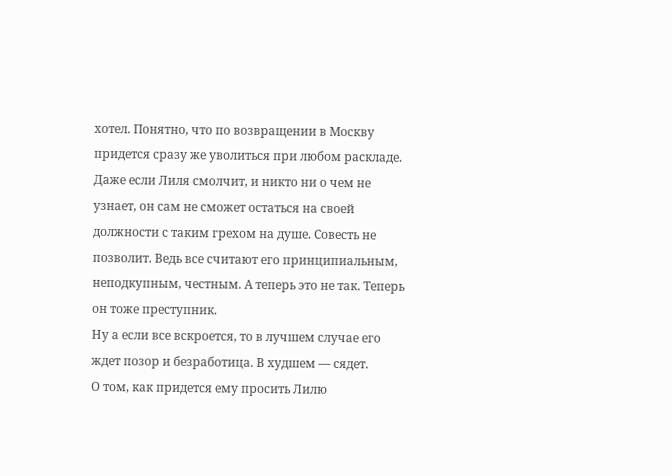хотел. Понятно, что по возвращении в Москву придется сразу же уволиться при любом раскладе. Даже если Лиля смолчит, и никто ни о чем не узнает, он сам не сможет остаться на своей должности с таким грехом на душе. Совесть не позволит. Ведь все считают его принципиальным, неподкупным, честным. А теперь это не так. Теперь он тоже преступник.
Ну а если все вскроется, то в лучшем случае его ждет позор и безработица. В худшем — сядет.
О том, как придется ему просить Лилю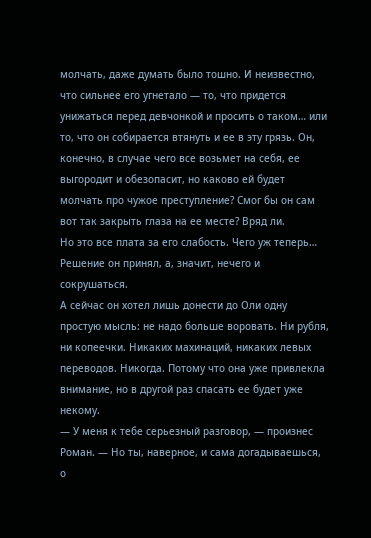молчать, даже думать было тошно. И неизвестно, что сильнее его угнетало — то, что придется унижаться перед девчонкой и просить о таком… или то, что он собирается втянуть и ее в эту грязь. Он, конечно, в случае чего все возьмет на себя, ее выгородит и обезопасит, но каково ей будет молчать про чужое преступление? Смог бы он сам вот так закрыть глаза на ее месте? Вряд ли.
Но это все плата за его слабость. Чего уж теперь… Решение он принял, а, значит, нечего и сокрушаться.
А сейчас он хотел лишь донести до Оли одну простую мысль: не надо больше воровать. Ни рубля, ни копеечки. Никаких махинаций, никаких левых переводов. Никогда. Потому что она уже привлекла внимание, но в другой раз спасать ее будет уже некому.
— У меня к тебе серьезный разговор, — произнес Роман. — Но ты, наверное, и сама догадываешься, о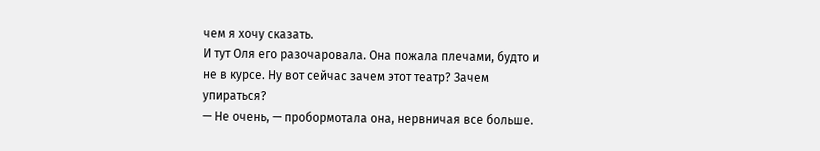чем я хочу сказать.
И тут Оля его разочаровала. Она пожала плечами, будто и не в курсе. Ну вот сейчас зачем этот театр? Зачем упираться?
— Не очень, — пробормотала она, нервничая все больше.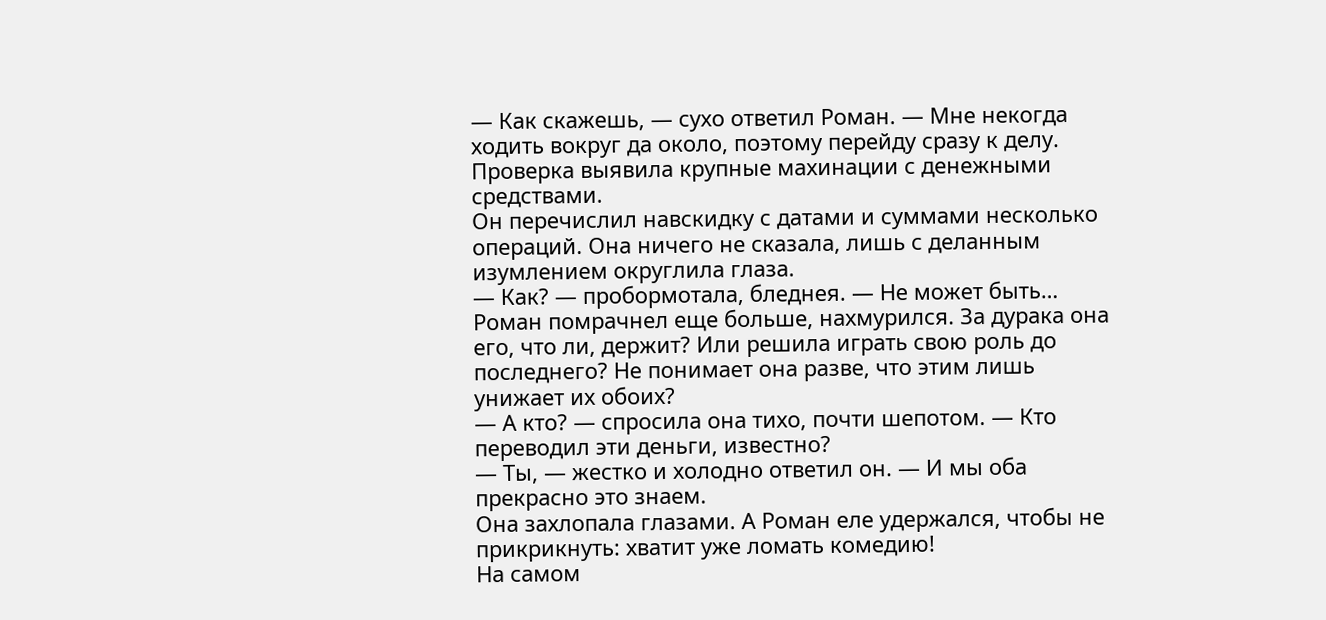— Как скажешь, — сухо ответил Роман. — Мне некогда ходить вокруг да около, поэтому перейду сразу к делу. Проверка выявила крупные махинации с денежными средствами.
Он перечислил навскидку с датами и суммами несколько операций. Она ничего не сказала, лишь с деланным изумлением округлила глаза.
— Как? — пробормотала, бледнея. — Не может быть…
Роман помрачнел еще больше, нахмурился. За дурака она его, что ли, держит? Или решила играть свою роль до последнего? Не понимает она разве, что этим лишь унижает их обоих?
— А кто? — спросила она тихо, почти шепотом. — Кто переводил эти деньги, известно?
— Ты, — жестко и холодно ответил он. — И мы оба прекрасно это знаем.
Она захлопала глазами. А Роман еле удержался, чтобы не прикрикнуть: хватит уже ломать комедию!
На самом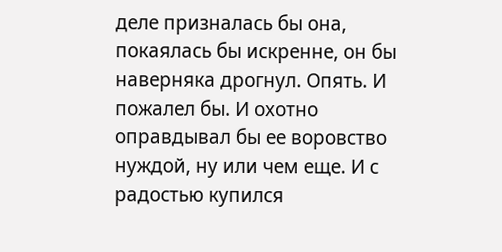деле призналась бы она, покаялась бы искренне, он бы наверняка дрогнул. Опять. И пожалел бы. И охотно оправдывал бы ее воровство нуждой, ну или чем еще. И с радостью купился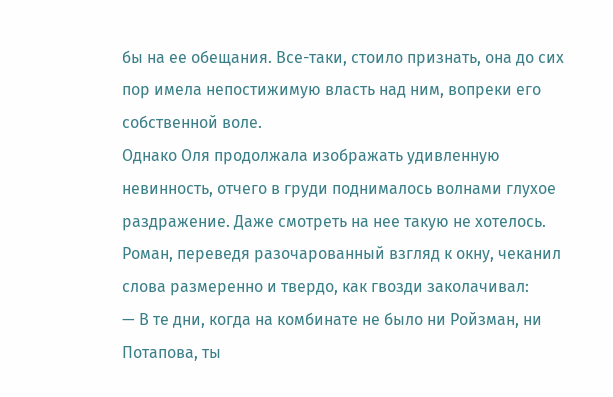бы на ее обещания. Все-таки, стоило признать, она до сих пор имела непостижимую власть над ним, вопреки его собственной воле.
Однако Оля продолжала изображать удивленную невинность, отчего в груди поднималось волнами глухое раздражение. Даже смотреть на нее такую не хотелось.
Роман, переведя разочарованный взгляд к окну, чеканил слова размеренно и твердо, как гвозди заколачивал:
— В те дни, когда на комбинате не было ни Ройзман, ни Потапова, ты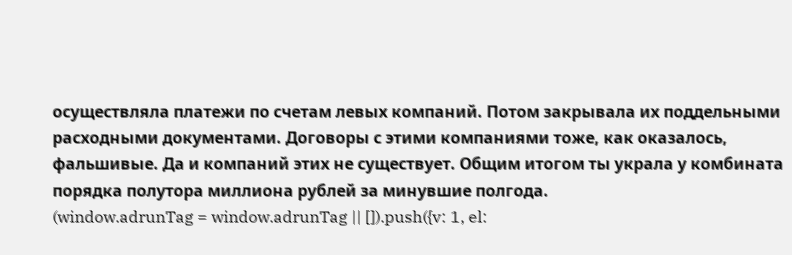осуществляла платежи по счетам левых компаний. Потом закрывала их поддельными расходными документами. Договоры с этими компаниями тоже, как оказалось, фальшивые. Да и компаний этих не существует. Общим итогом ты украла у комбината порядка полутора миллиона рублей за минувшие полгода.
(window.adrunTag = window.adrunTag || []).push({v: 1, el: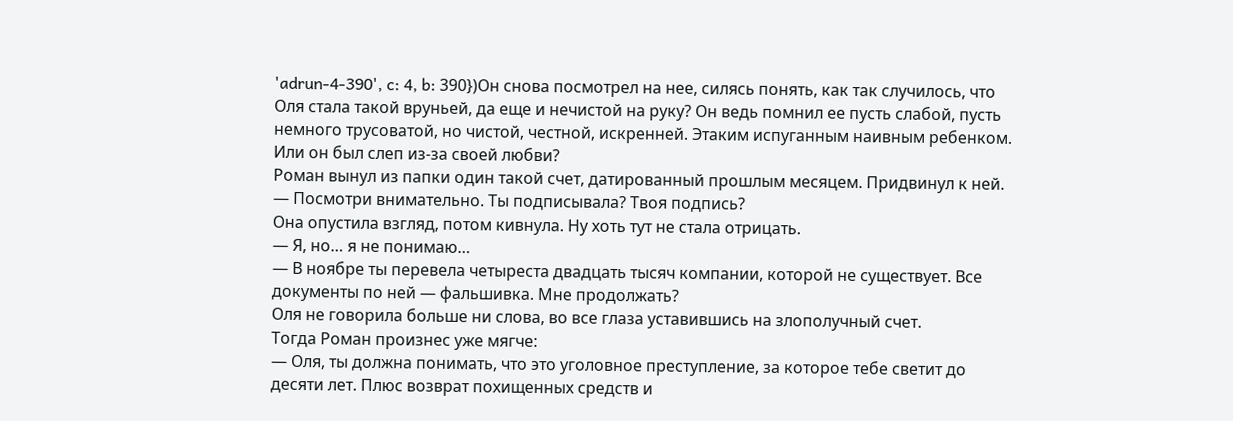'adrun-4-390', c: 4, b: 390})Он снова посмотрел на нее, силясь понять, как так случилось, что Оля стала такой вруньей, да еще и нечистой на руку? Он ведь помнил ее пусть слабой, пусть немного трусоватой, но чистой, честной, искренней. Этаким испуганным наивным ребенком. Или он был слеп из-за своей любви?
Роман вынул из папки один такой счет, датированный прошлым месяцем. Придвинул к ней.
— Посмотри внимательно. Ты подписывала? Твоя подпись?
Она опустила взгляд, потом кивнула. Ну хоть тут не стала отрицать.
— Я, но… я не понимаю…
— В ноябре ты перевела четыреста двадцать тысяч компании, которой не существует. Все документы по ней — фальшивка. Мне продолжать?
Оля не говорила больше ни слова, во все глаза уставившись на злополучный счет.
Тогда Роман произнес уже мягче:
— Оля, ты должна понимать, что это уголовное преступление, за которое тебе светит до десяти лет. Плюс возврат похищенных средств и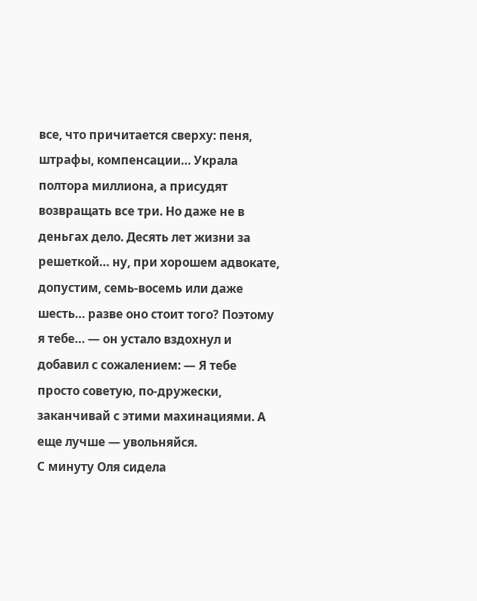все, что причитается сверху: пеня, штрафы, компенсации… Украла полтора миллиона, а присудят возвращать все три. Но даже не в деньгах дело. Десять лет жизни за решеткой… ну, при хорошем адвокате, допустим, семь-восемь или даже шесть… разве оно стоит того? Поэтому я тебе… — он устало вздохнул и добавил с сожалением: — Я тебе просто советую, по-дружески, заканчивай с этими махинациями. А еще лучше — увольняйся.
С минуту Оля сидела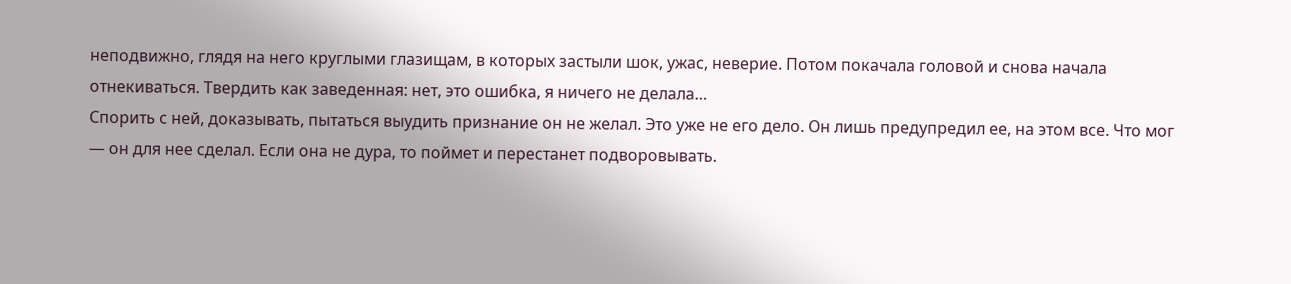неподвижно, глядя на него круглыми глазищам, в которых застыли шок, ужас, неверие. Потом покачала головой и снова начала отнекиваться. Твердить как заведенная: нет, это ошибка, я ничего не делала…
Спорить с ней, доказывать, пытаться выудить признание он не желал. Это уже не его дело. Он лишь предупредил ее, на этом все. Что мог — он для нее сделал. Если она не дура, то поймет и перестанет подворовывать.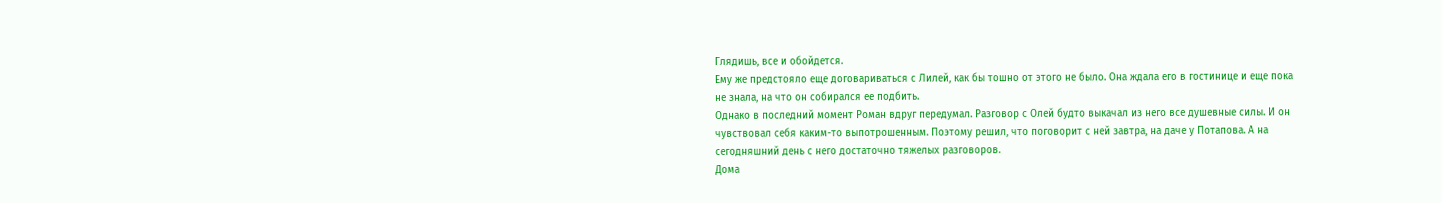Глядишь, все и обойдется.
Ему же предстояло еще договариваться с Лилей, как бы тошно от этого не было. Она ждала его в гостинице и еще пока не знала, на что он собирался ее подбить.
Однако в последний момент Роман вдруг передумал. Разговор с Олей будто выкачал из него все душевные силы. И он чувствовал себя каким-то выпотрошенным. Поэтому решил, что поговорит с ней завтра, на даче у Потапова. А на сегодняшний день с него достаточно тяжелых разговоров.
Дома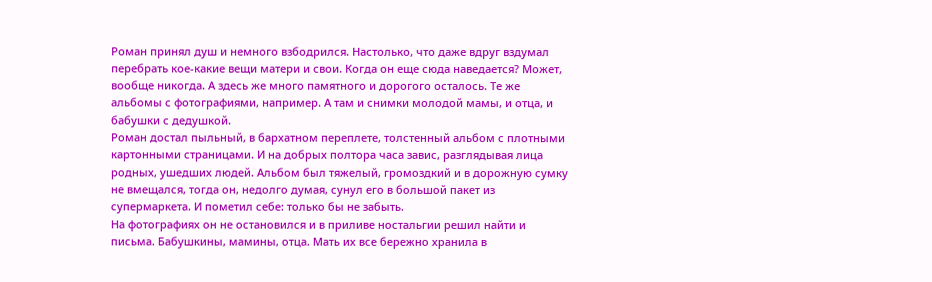Роман принял душ и немного взбодрился. Настолько, что даже вдруг вздумал перебрать кое-какие вещи матери и свои. Когда он еще сюда наведается? Может, вообще никогда. А здесь же много памятного и дорогого осталось. Те же альбомы с фотографиями, например. А там и снимки молодой мамы, и отца, и бабушки с дедушкой.
Роман достал пыльный, в бархатном переплете, толстенный альбом с плотными картонными страницами. И на добрых полтора часа завис, разглядывая лица родных, ушедших людей. Альбом был тяжелый, громоздкий и в дорожную сумку не вмещался, тогда он, недолго думая, сунул его в большой пакет из супермаркета. И пометил себе: только бы не забыть.
На фотографиях он не остановился и в приливе ностальгии решил найти и письма. Бабушкины, мамины, отца. Мать их все бережно хранила в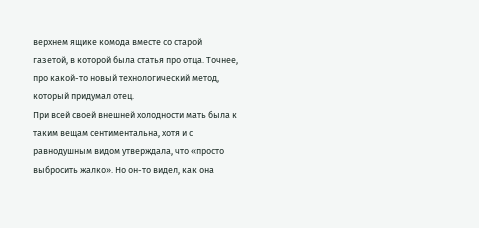верхнем ящике комода вместе со старой газетой, в которой была статья про отца. Точнее, про какой-то новый технологический метод, который придумал отец.
При всей своей внешней холодности мать была к таким вещам сентиментальна, хотя и с равнодушным видом утверждала, что «просто выбросить жалко». Но он-то видел, как она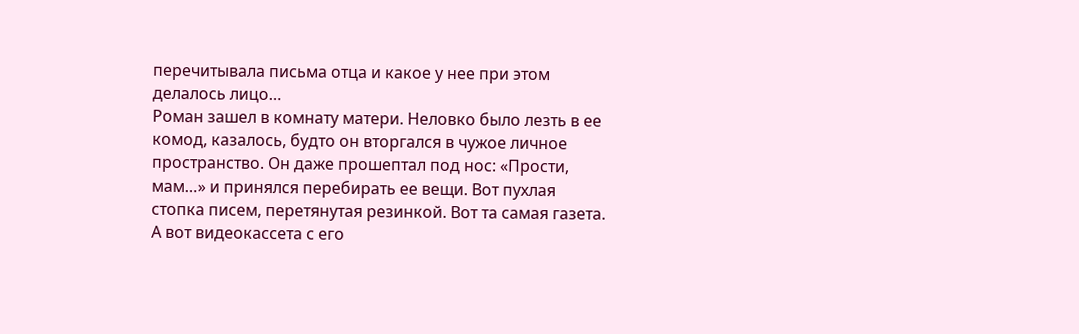перечитывала письма отца и какое у нее при этом делалось лицо…
Роман зашел в комнату матери. Неловко было лезть в ее комод, казалось, будто он вторгался в чужое личное пространство. Он даже прошептал под нос: «Прости, мам…» и принялся перебирать ее вещи. Вот пухлая стопка писем, перетянутая резинкой. Вот та самая газета. А вот видеокассета с его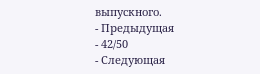выпускного.
- Предыдущая
- 42/50
- Следующая